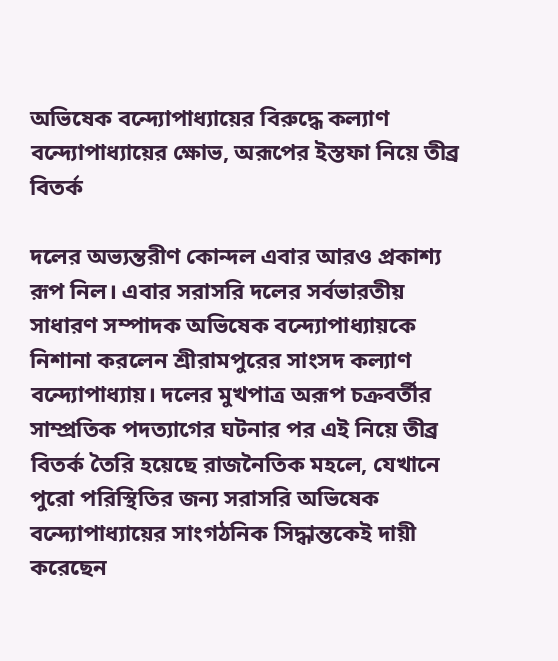অভিষেক বন্দ্যোপাধ্যায়ের বিরুদ্ধে কল্যাণ বন্দ্যোপাধ্যায়ের ক্ষোভ, অরূপের ইস্তফা নিয়ে তীব্র বিতর্ক

দলের অভ্যন্তরীণ কোন্দল এবার আরও প্রকাশ্য রূপ নিল। এবার সরাসরি দলের সর্বভারতীয় সাধারণ সম্পাদক অভিষেক বন্দ্যোপাধ্যায়কে নিশানা করলেন শ্রীরামপুরের সাংসদ কল্যাণ বন্দ্যোপাধ্যায়। দলের মুখপাত্র অরূপ চক্রবর্তীর সাম্প্রতিক পদত্যাগের ঘটনার পর এই নিয়ে তীব্র বিতর্ক তৈরি হয়েছে রাজনৈতিক মহলে, যেখানে পুরো পরিস্থিতির জন্য সরাসরি অভিষেক বন্দ্যোপাধ্যায়ের সাংগঠনিক সিদ্ধান্তকেই দায়ী করেছেন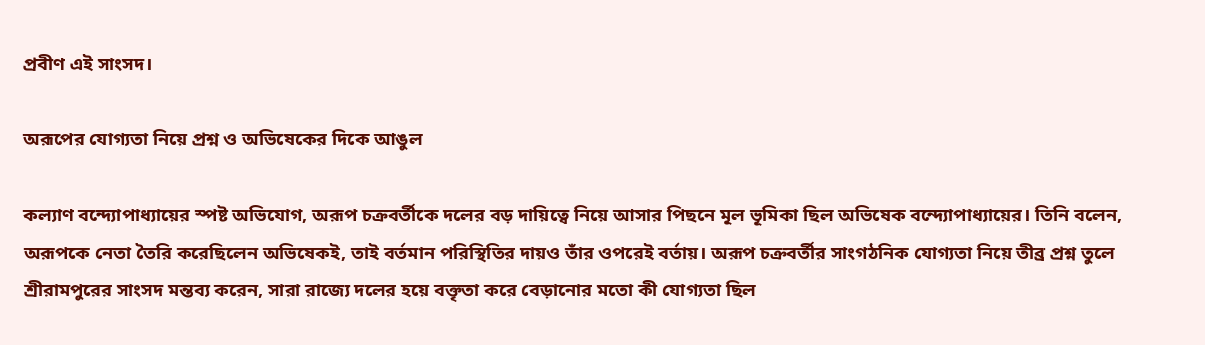প্রবীণ এই সাংসদ।

অরূপের যোগ্যতা নিয়ে প্রশ্ন ও অভিষেকের দিকে আঙুল

কল্যাণ বন্দ্যোপাধ্যায়ের স্পষ্ট অভিযোগ, অরূপ চক্রবর্তীকে দলের বড় দায়িত্বে নিয়ে আসার পিছনে মূল ভূমিকা ছিল অভিষেক বন্দ্যোপাধ্যায়ের। তিনি বলেন, অরূপকে নেতা তৈরি করেছিলেন অভিষেকই, তাই বর্তমান পরিস্থিতির দায়ও তাঁর ওপরেই বর্তায়। অরূপ চক্রবর্তীর সাংগঠনিক যোগ্যতা নিয়ে তীব্র প্রশ্ন তুলে শ্রীরামপুরের সাংসদ মন্তব্য করেন, সারা রাজ্যে দলের হয়ে বক্তৃতা করে বেড়ানোর মতো কী যোগ্যতা ছিল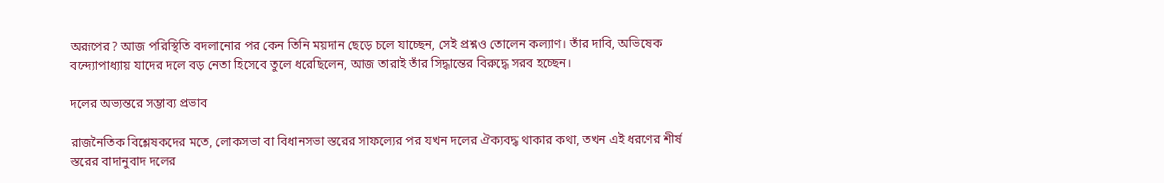অরূপের? আজ পরিস্থিতি বদলানোর পর কেন তিনি ময়দান ছেড়ে চলে যাচ্ছেন, সেই প্রশ্নও তোলেন কল্যাণ। তাঁর দাবি, অভিষেক বন্দ্যোপাধ্যায় যাদের দলে বড় নেতা হিসেবে তুলে ধরেছিলেন, আজ তারাই তাঁর সিদ্ধান্তের বিরুদ্ধে সরব হচ্ছেন।

দলের অভ্যন্তরে সম্ভাব্য প্রভাব

রাজনৈতিক বিশ্লেষকদের মতে, লোকসভা বা বিধানসভা স্তরের সাফল্যের পর যখন দলের ঐক্যবদ্ধ থাকার কথা, তখন এই ধরণের শীর্ষ স্তরের বাদানুবাদ দলের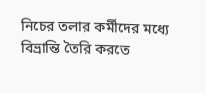নিচের তলার কর্মীদের মধ্যে বিভ্রান্তি তৈরি করতে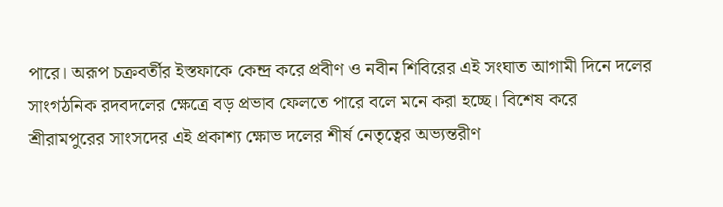পারে। অরূপ চক্রবর্তীর ইস্তফাকে কেন্দ্র করে প্রবীণ ও নবীন শিবিরের এই সংঘাত আগামী দিনে দলের সাংগঠনিক রদবদলের ক্ষেত্রে বড় প্রভাব ফেলতে পারে বলে মনে করা হচ্ছে। বিশেষ করে শ্রীরামপুরের সাংসদের এই প্রকাশ্য ক্ষোভ দলের শীর্ষ নেতৃত্বের অভ্যন্তরীণ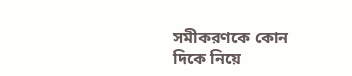সমীকরণকে কোন দিকে নিয়ে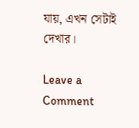যায়, এখন সেটাই দেখার।

Leave a Comment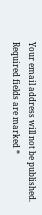Your email address will not be published. Required fields are marked *